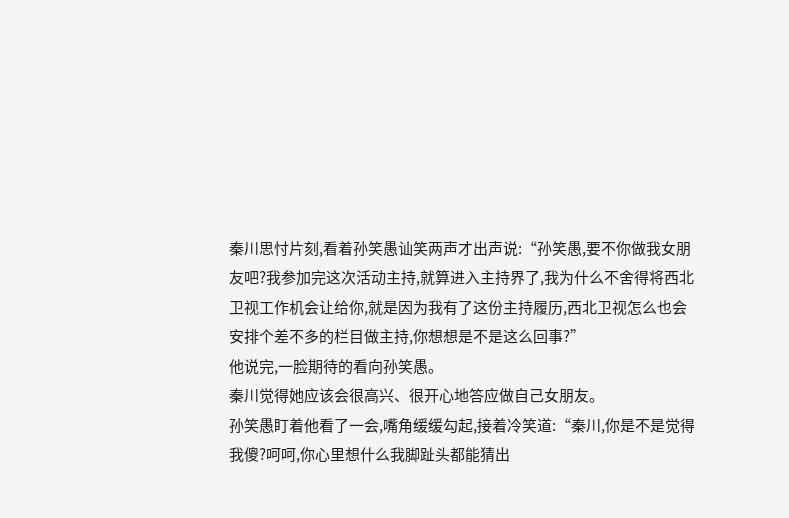秦川思忖片刻,看着孙笑愚讪笑两声才出声说:“孙笑愚,要不你做我女朋友吧?我参加完这次活动主持,就算进入主持界了,我为什么不舍得将西北卫视工作机会让给你,就是因为我有了这份主持履历,西北卫视怎么也会安排个差不多的栏目做主持,你想想是不是这么回事?”
他说完,一脸期待的看向孙笑愚。
秦川觉得她应该会很高兴、很开心地答应做自己女朋友。
孙笑愚盯着他看了一会,嘴角缓缓勾起,接着冷笑道:“秦川,你是不是觉得我傻?呵呵,你心里想什么我脚趾头都能猜出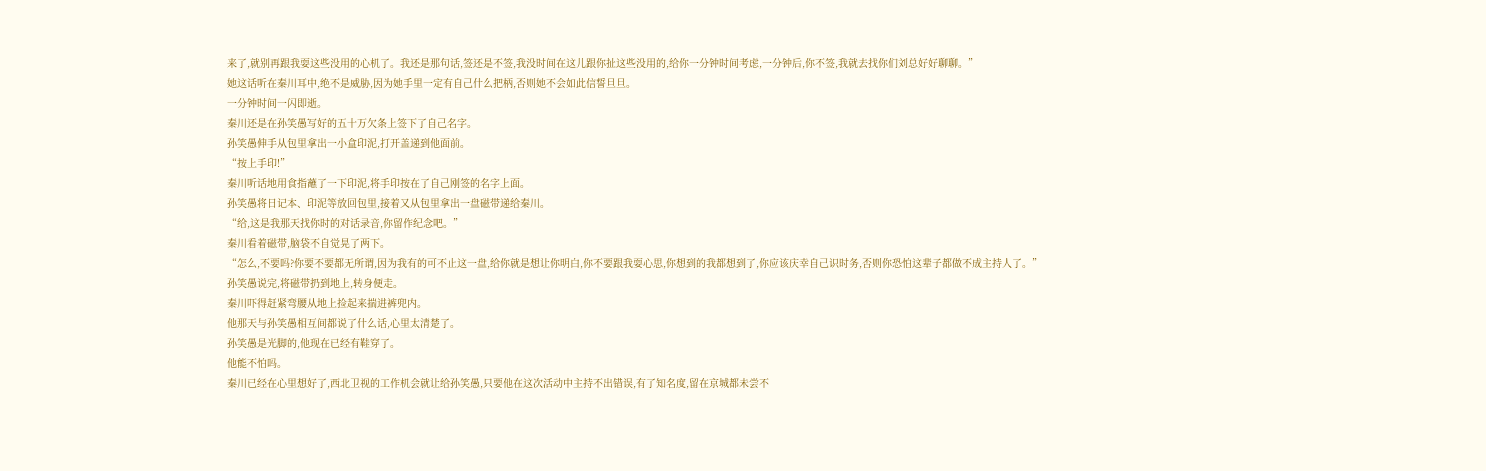来了,就别再跟我耍这些没用的心机了。我还是那句话,签还是不签,我没时间在这儿跟你扯这些没用的,给你一分钟时间考虑,一分钟后,你不签,我就去找你们刘总好好聊聊。”
她这话听在秦川耳中,绝不是威胁,因为她手里一定有自己什么把柄,否则她不会如此信誓旦旦。
一分钟时间一闪即逝。
秦川还是在孙笑愚写好的五十万欠条上签下了自己名字。
孙笑愚伸手从包里拿出一小盒印泥,打开盖递到他面前。
“按上手印!”
秦川听话地用食指蘸了一下印泥,将手印按在了自己刚签的名字上面。
孙笑愚将日记本、印泥等放回包里,接着又从包里拿出一盘磁带递给秦川。
“给,这是我那天找你时的对话录音,你留作纪念吧。”
秦川看着磁带,脑袋不自觉晃了两下。
“怎么,不要吗?你要不要都无所谓,因为我有的可不止这一盘,给你就是想让你明白,你不要跟我耍心思,你想到的我都想到了,你应该庆幸自己识时务,否则你恐怕这辈子都做不成主持人了。”
孙笑愚说完,将磁带扔到地上,转身便走。
秦川吓得赶紧弯腰从地上捡起来揣进裤兜内。
他那天与孙笑愚相互间都说了什么话,心里太清楚了。
孙笑愚是光脚的,他现在已经有鞋穿了。
他能不怕吗。
秦川已经在心里想好了,西北卫视的工作机会就让给孙笑愚,只要他在这次活动中主持不出错误,有了知名度,留在京城都未尝不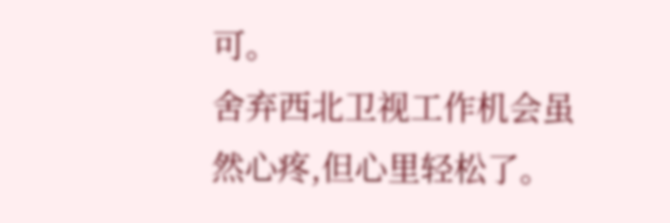可。
舍弃西北卫视工作机会虽然心疼,但心里轻松了。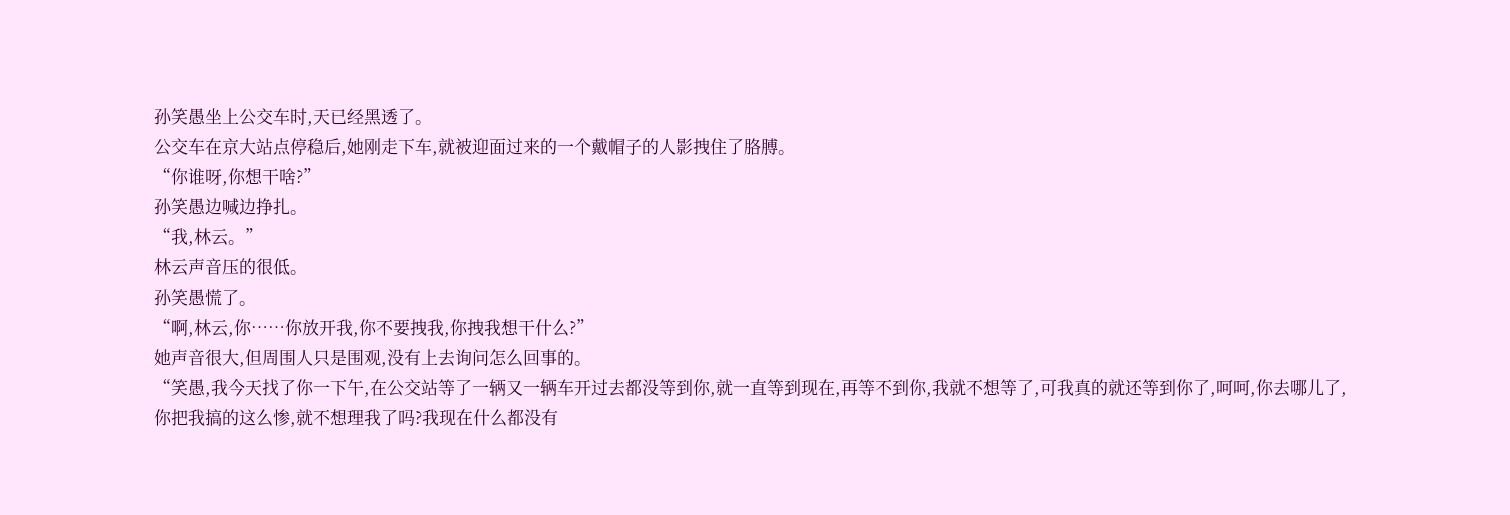孙笑愚坐上公交车时,天已经黑透了。
公交车在京大站点停稳后,她刚走下车,就被迎面过来的一个戴帽子的人影拽住了胳膊。
“你谁呀,你想干啥?”
孙笑愚边喊边挣扎。
“我,林云。”
林云声音压的很低。
孙笑愚慌了。
“啊,林云,你……你放开我,你不要拽我,你拽我想干什么?”
她声音很大,但周围人只是围观,没有上去询问怎么回事的。
“笑愚,我今天找了你一下午,在公交站等了一辆又一辆车开过去都没等到你,就一直等到现在,再等不到你,我就不想等了,可我真的就还等到你了,呵呵,你去哪儿了,你把我搞的这么惨,就不想理我了吗?我现在什么都没有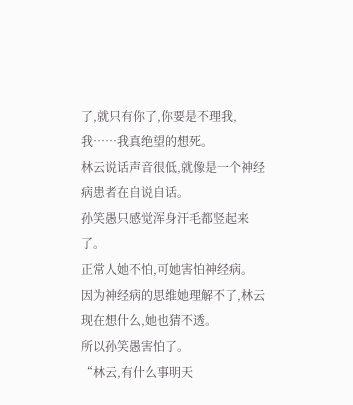了,就只有你了,你要是不理我,我……我真绝望的想死。
林云说话声音很低,就像是一个神经病患者在自说自话。
孙笑愚只感觉浑身汗毛都竖起来了。
正常人她不怕,可她害怕神经病。
因为神经病的思维她理解不了,林云现在想什么,她也猜不透。
所以孙笑愚害怕了。
“林云,有什么事明天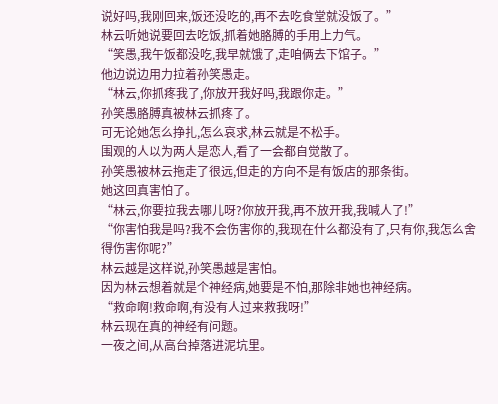说好吗,我刚回来,饭还没吃的,再不去吃食堂就没饭了。”
林云听她说要回去吃饭,抓着她胳膊的手用上力气。
“笑愚,我午饭都没吃,我早就饿了,走咱俩去下馆子。”
他边说边用力拉着孙笑愚走。
“林云,你抓疼我了,你放开我好吗,我跟你走。”
孙笑愚胳膊真被林云抓疼了。
可无论她怎么挣扎,怎么哀求,林云就是不松手。
围观的人以为两人是恋人,看了一会都自觉散了。
孙笑愚被林云拖走了很远,但走的方向不是有饭店的那条街。
她这回真害怕了。
“林云,你要拉我去哪儿呀?你放开我,再不放开我,我喊人了!”
“你害怕我是吗?我不会伤害你的,我现在什么都没有了,只有你,我怎么舍得伤害你呢?”
林云越是这样说,孙笑愚越是害怕。
因为林云想着就是个神经病,她要是不怕,那除非她也神经病。
“救命啊!救命啊,有没有人过来救我呀!”
林云现在真的神经有问题。
一夜之间,从高台掉落进泥坑里。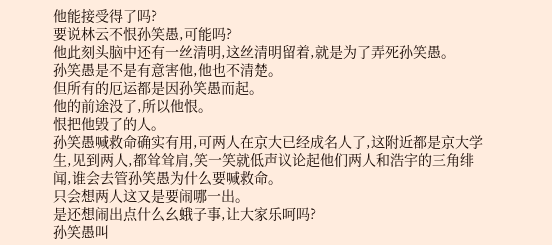他能接受得了吗?
要说林云不恨孙笑愚,可能吗?
他此刻头脑中还有一丝清明,这丝清明留着,就是为了弄死孙笑愚。
孙笑愚是不是有意害他,他也不清楚。
但所有的厄运都是因孙笑愚而起。
他的前途没了,所以他恨。
恨把他毁了的人。
孙笑愚喊救命确实有用,可两人在京大已经成名人了,这附近都是京大学生,见到两人,都耸耸肩,笑一笑就低声议论起他们两人和浩宇的三角绯闻,谁会去管孙笑愚为什么要喊救命。
只会想两人这又是要闹哪一出。
是还想闹出点什么幺蛾子事,让大家乐呵吗?
孙笑愚叫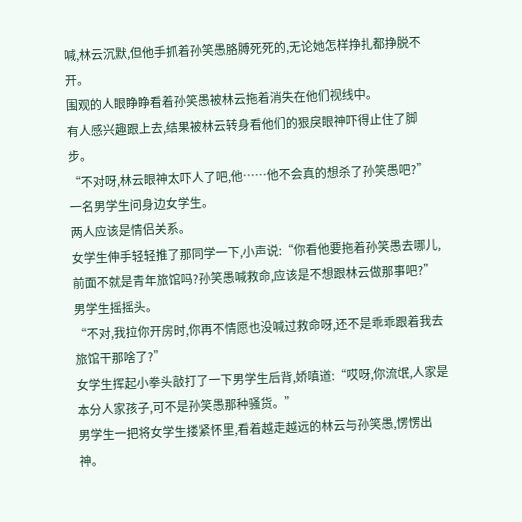喊,林云沉默,但他手抓着孙笑愚胳膊死死的,无论她怎样挣扎都挣脱不开。
围观的人眼睁睁看着孙笑愚被林云拖着消失在他们视线中。
有人感兴趣跟上去,结果被林云转身看他们的狠戾眼神吓得止住了脚步。
“不对呀,林云眼神太吓人了吧,他……他不会真的想杀了孙笑愚吧?”
一名男学生问身边女学生。
两人应该是情侣关系。
女学生伸手轻轻推了那同学一下,小声说:“你看他要拖着孙笑愚去哪儿,前面不就是青年旅馆吗?孙笑愚喊救命,应该是不想跟林云做那事吧?”
男学生摇摇头。
“不对,我拉你开房时,你再不情愿也没喊过救命呀,还不是乖乖跟着我去旅馆干那啥了?”
女学生挥起小拳头敲打了一下男学生后背,娇嗔道:“哎呀,你流氓,人家是本分人家孩子,可不是孙笑愚那种骚货。”
男学生一把将女学生搂紧怀里,看着越走越远的林云与孙笑愚,愣愣出神。